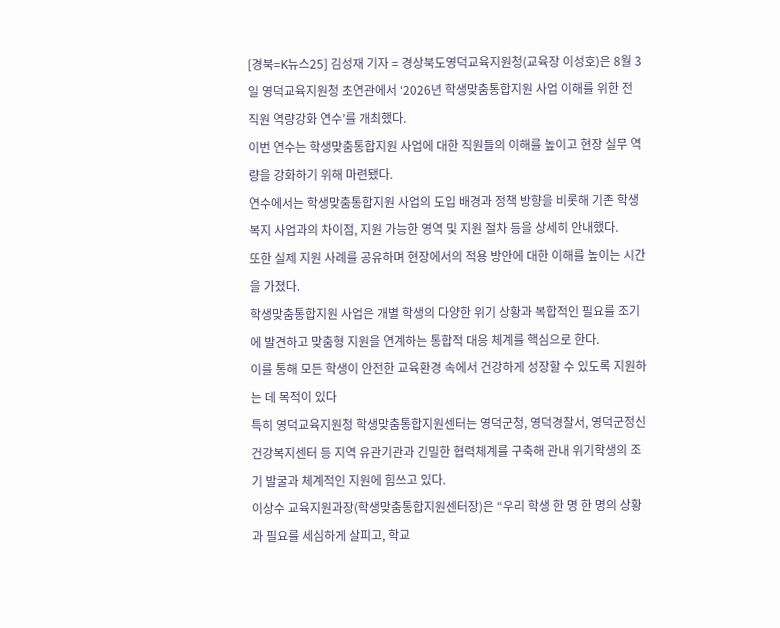[경북=K뉴스25] 김성재 기자 = 경상북도영덕교육지원청(교육장 이성호)은 8월 3일 영덕교육지원청 초연관에서 ‘2026년 학생맞춤통합지원 사업 이해를 위한 전 직원 역량강화 연수’를 개최했다.
이번 연수는 학생맞춤통합지원 사업에 대한 직원들의 이해를 높이고 현장 실무 역량을 강화하기 위해 마련됐다.
연수에서는 학생맞춤통합지원 사업의 도입 배경과 정책 방향을 비롯해 기존 학생복지 사업과의 차이점, 지원 가능한 영역 및 지원 절차 등을 상세히 안내했다.
또한 실제 지원 사례를 공유하며 현장에서의 적용 방안에 대한 이해를 높이는 시간을 가졌다.
학생맞춤통합지원 사업은 개별 학생의 다양한 위기 상황과 복합적인 필요를 조기에 발견하고 맞춤형 지원을 연계하는 통합적 대응 체계를 핵심으로 한다.
이를 통해 모든 학생이 안전한 교육환경 속에서 건강하게 성장할 수 있도록 지원하는 데 목적이 있다
특히 영덕교육지원청 학생맞춤통합지원센터는 영덕군청, 영덕경찰서, 영덕군정신건강복지센터 등 지역 유관기관과 긴밀한 협력체계를 구축해 관내 위기학생의 조기 발굴과 체계적인 지원에 힘쓰고 있다.
이상수 교육지원과장(학생맞춤통합지원센터장)은 “우리 학생 한 명 한 명의 상황과 필요를 세심하게 살피고, 학교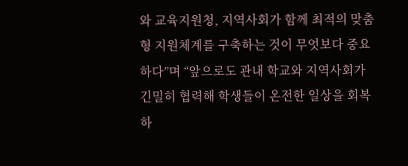와 교육지원청, 지역사회가 함께 최적의 맞춤형 지원체계를 구축하는 것이 무엇보다 중요하다”며 “앞으로도 관내 학교와 지역사회가 긴밀히 협력해 학생들이 온전한 일상을 회복하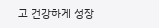고 건강하게 성장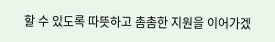할 수 있도록 따뜻하고 촘촘한 지원을 이어가겠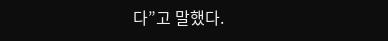다”고 말했다.